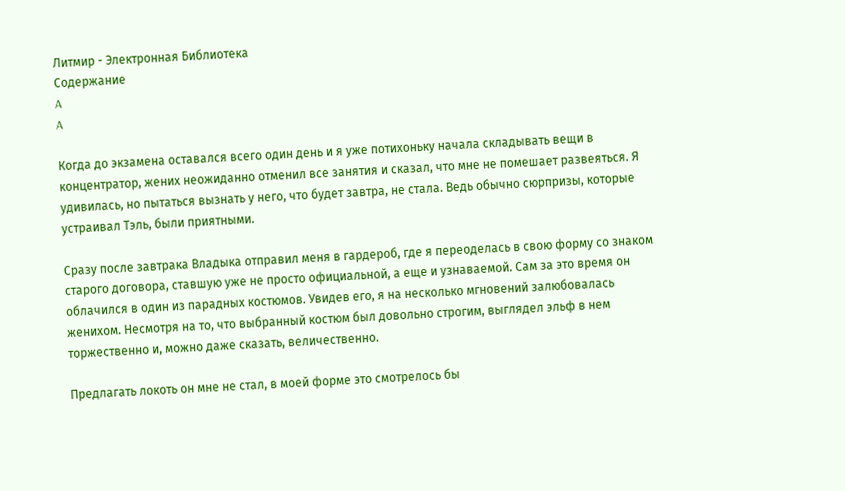Литмир - Электронная Библиотека
Содержание
A
A

Когда до экзамена оставался всего один день и я уже потихоньку начала складывать вещи в концентратор, жених неожиданно отменил все занятия и сказал, что мне не помешает развеяться. Я удивилась, но пытаться вызнать у него, что будет завтра, не стала. Ведь обычно сюрпризы, которые устраивал Тэль, были приятными.

Сразу после завтрака Владыка отправил меня в гардероб, где я переоделась в свою форму со знаком старого договора, ставшую уже не просто официальной, а еще и узнаваемой. Сам за это время он облачился в один из парадных костюмов. Увидев его, я на несколько мгновений залюбовалась женихом. Несмотря на то, что выбранный костюм был довольно строгим, выглядел эльф в нем торжественно и, можно даже сказать, величественно.

Предлагать локоть он мне не стал, в моей форме это смотрелось бы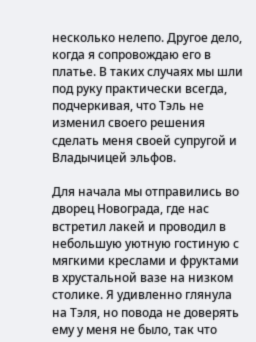несколько нелепо. Другое дело, когда я сопровождаю его в платье. В таких случаях мы шли под руку практически всегда, подчеркивая, что Тэль не изменил своего решения сделать меня своей супругой и Владычицей эльфов.

Для начала мы отправились во дворец Новограда, где нас встретил лакей и проводил в небольшую уютную гостиную с мягкими креслами и фруктами в хрустальной вазе на низком столике. Я удивленно глянула на Тэля, но повода не доверять ему у меня не было, так что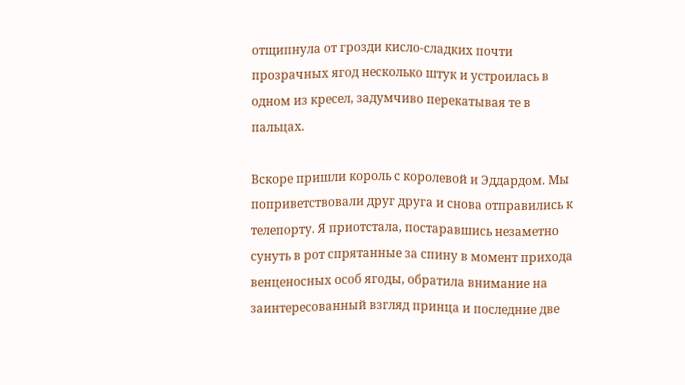отщипнула от грозди кисло-сладких почти прозрачных ягод несколько штук и устроилась в одном из кресел, задумчиво перекатывая те в пальцах.

Вскоре пришли король с королевой и Эддардом. Мы поприветствовали друг друга и снова отправились к телепорту. Я приотстала, постаравшись незаметно сунуть в рот спрятанные за спину в момент прихода венценосных особ ягоды, обратила внимание на заинтересованный взгляд принца и последние две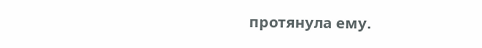протянула ему.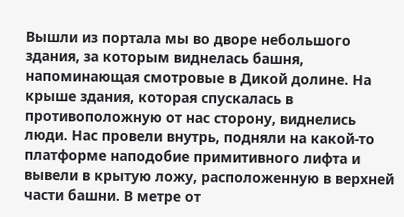Вышли из портала мы во дворе небольшого здания, за которым виднелась башня, напоминающая смотровые в Дикой долине. На крыше здания, которая спускалась в противоположную от нас сторону, виднелись люди. Нас провели внутрь, подняли на какой-то платформе наподобие примитивного лифта и вывели в крытую ложу, расположенную в верхней части башни. В метре от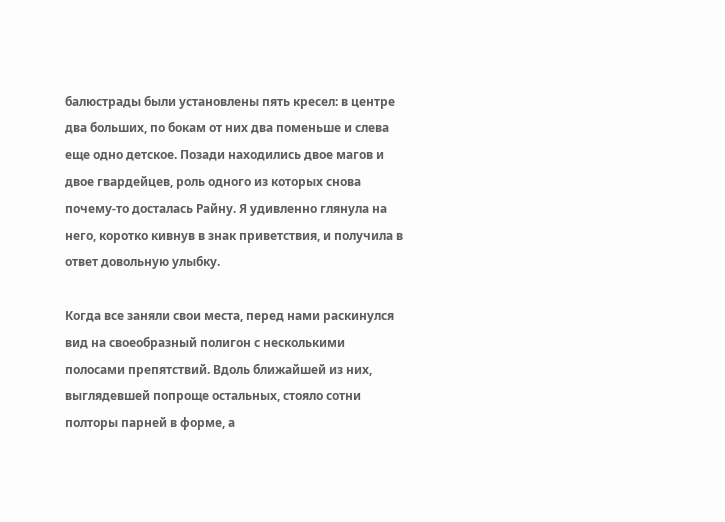балюстрады были установлены пять кресел: в центре два больших, по бокам от них два поменьше и слева еще одно детское. Позади находились двое магов и двое гвардейцев, роль одного из которых снова почему-то досталась Райну. Я удивленно глянула на него, коротко кивнув в знак приветствия, и получила в ответ довольную улыбку.

Когда все заняли свои места, перед нами раскинулся вид на своеобразный полигон с несколькими полосами препятствий. Вдоль ближайшей из них, выглядевшей попроще остальных, стояло сотни полторы парней в форме, а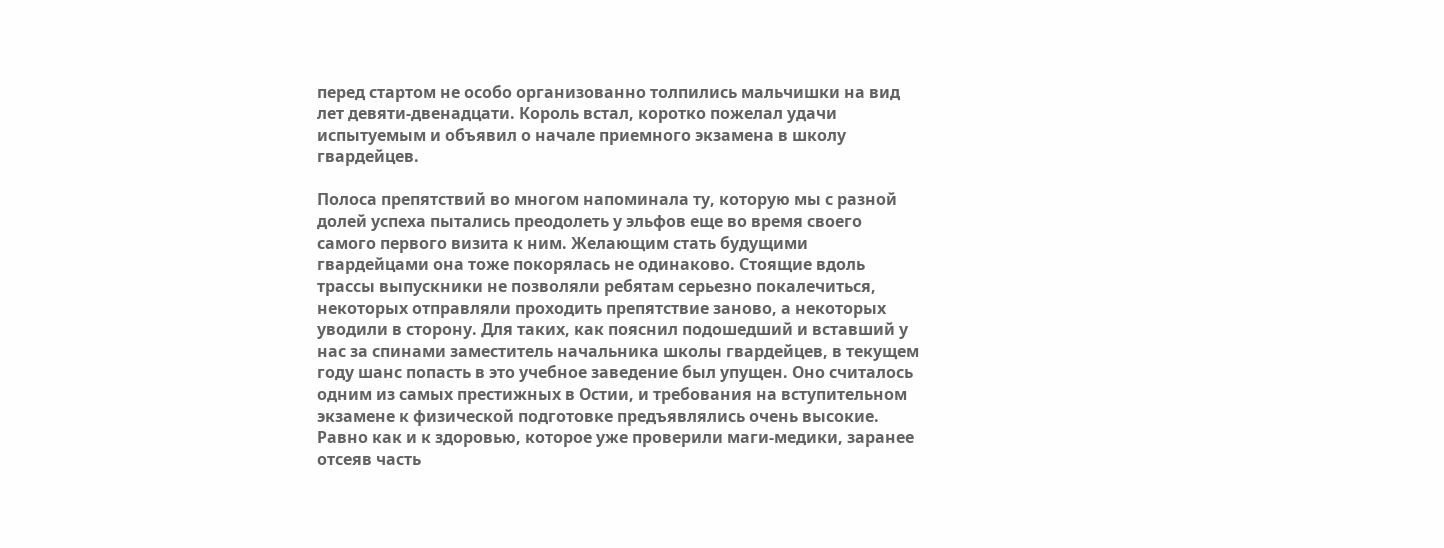перед стартом не особо организованно толпились мальчишки на вид лет девяти-двенадцати. Король встал, коротко пожелал удачи испытуемым и объявил о начале приемного экзамена в школу гвардейцев.

Полоса препятствий во многом напоминала ту, которую мы с разной долей успеха пытались преодолеть у эльфов еще во время своего самого первого визита к ним. Желающим стать будущими гвардейцами она тоже покорялась не одинаково. Стоящие вдоль трассы выпускники не позволяли ребятам серьезно покалечиться, некоторых отправляли проходить препятствие заново, а некоторых уводили в сторону. Для таких, как пояснил подошедший и вставший у нас за спинами заместитель начальника школы гвардейцев, в текущем году шанс попасть в это учебное заведение был упущен. Оно считалось одним из самых престижных в Остии, и требования на вступительном экзамене к физической подготовке предъявлялись очень высокие. Равно как и к здоровью, которое уже проверили маги-медики, заранее отсеяв часть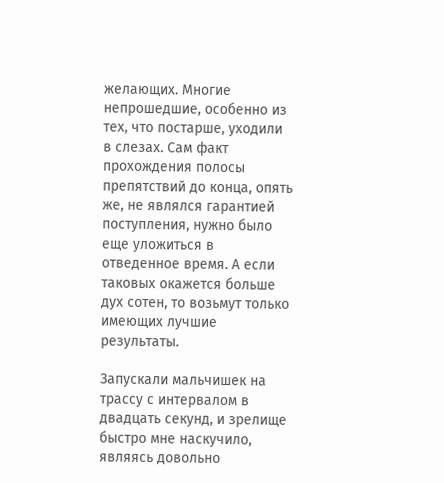желающих. Многие непрошедшие, особенно из тех, что постарше, уходили в слезах. Сам факт прохождения полосы препятствий до конца, опять же, не являлся гарантией поступления, нужно было еще уложиться в отведенное время. А если таковых окажется больше дух сотен, то возьмут только имеющих лучшие результаты.

Запускали мальчишек на трассу с интервалом в двадцать секунд, и зрелище быстро мне наскучило, являясь довольно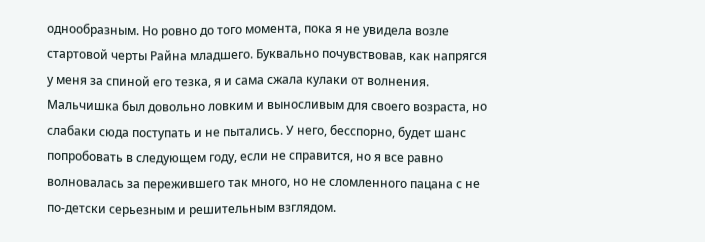однообразным. Но ровно до того момента, пока я не увидела возле стартовой черты Райна младшего. Буквально почувствовав, как напрягся у меня за спиной его тезка, я и сама сжала кулаки от волнения. Мальчишка был довольно ловким и выносливым для своего возраста, но слабаки сюда поступать и не пытались. У него, бесспорно, будет шанс попробовать в следующем году, если не справится, но я все равно волновалась за пережившего так много, но не сломленного пацана с не по-детски серьезным и решительным взглядом.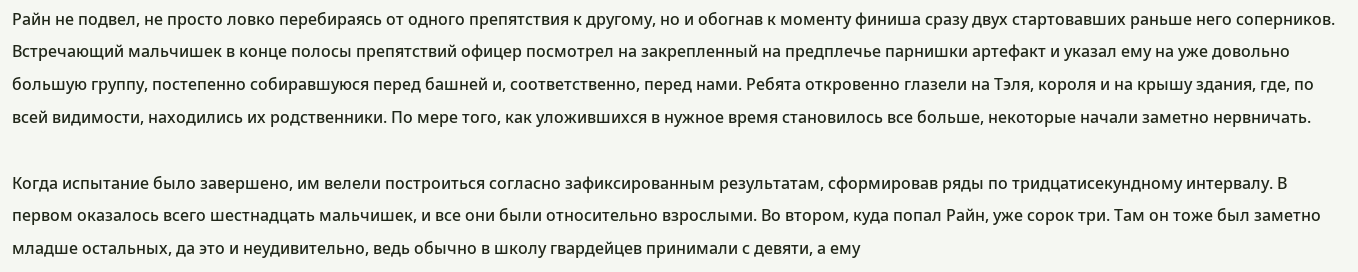Райн не подвел, не просто ловко перебираясь от одного препятствия к другому, но и обогнав к моменту финиша сразу двух стартовавших раньше него соперников. Встречающий мальчишек в конце полосы препятствий офицер посмотрел на закрепленный на предплечье парнишки артефакт и указал ему на уже довольно большую группу, постепенно собиравшуюся перед башней и, соответственно, перед нами. Ребята откровенно глазели на Тэля, короля и на крышу здания, где, по всей видимости, находились их родственники. По мере того, как уложившихся в нужное время становилось все больше, некоторые начали заметно нервничать.

Когда испытание было завершено, им велели построиться согласно зафиксированным результатам, сформировав ряды по тридцатисекундному интервалу. В первом оказалось всего шестнадцать мальчишек, и все они были относительно взрослыми. Во втором, куда попал Райн, уже сорок три. Там он тоже был заметно младше остальных, да это и неудивительно, ведь обычно в школу гвардейцев принимали с девяти, а ему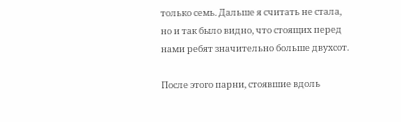только семь. Дальше я считать не стала, но и так было видно, что стоящих перед нами ребят значительно больше двухсот.

После этого парни, стоявшие вдоль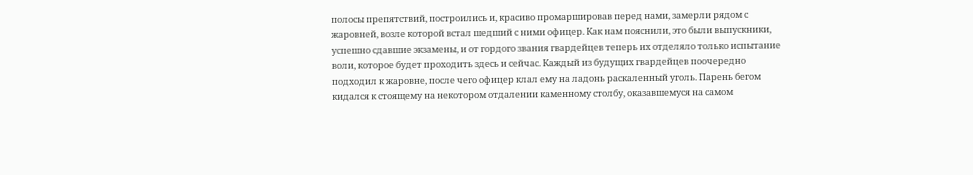полосы препятствий, построились и, красиво промаршировав перед нами, замерли рядом с жаровней, возле которой встал шедший с ними офицер. Как нам пояснили, это были выпускники, успешно сдавшие экзамены, и от гордого звания гвардейцев теперь их отделяло только испытание воли, которое будет проходить здесь и сейчас. Каждый из будущих гвардейцев поочередно подходил к жаровне, после чего офицер клал ему на ладонь раскаленный уголь. Парень бегом кидался к стоящему на некотором отдалении каменному столбу, оказавшемуся на самом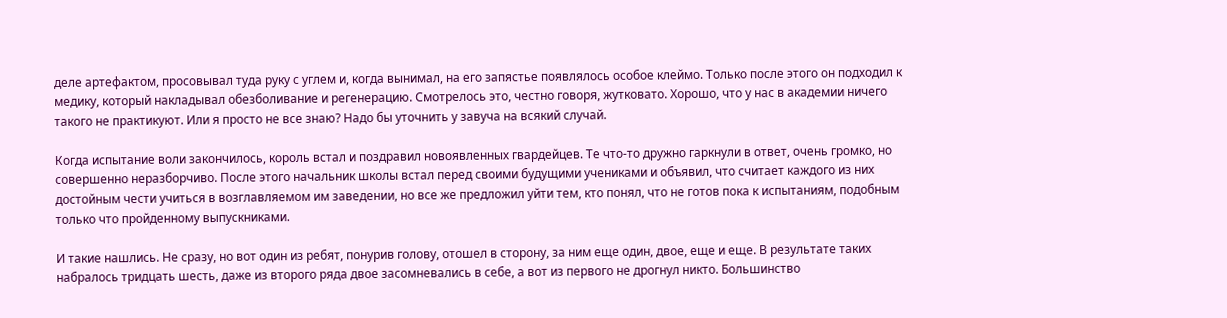деле артефактом, просовывал туда руку с углем и, когда вынимал, на его запястье появлялось особое клеймо. Только после этого он подходил к медику, который накладывал обезболивание и регенерацию. Смотрелось это, честно говоря, жутковато. Хорошо, что у нас в академии ничего такого не практикуют. Или я просто не все знаю? Надо бы уточнить у завуча на всякий случай.

Когда испытание воли закончилось, король встал и поздравил новоявленных гвардейцев. Те что-то дружно гаркнули в ответ, очень громко, но совершенно неразборчиво. После этого начальник школы встал перед своими будущими учениками и объявил, что считает каждого из них достойным чести учиться в возглавляемом им заведении, но все же предложил уйти тем, кто понял, что не готов пока к испытаниям, подобным только что пройденному выпускниками.

И такие нашлись. Не сразу, но вот один из ребят, понурив голову, отошел в сторону, за ним еще один, двое, еще и еще. В результате таких набралось тридцать шесть, даже из второго ряда двое засомневались в себе, а вот из первого не дрогнул никто. Большинство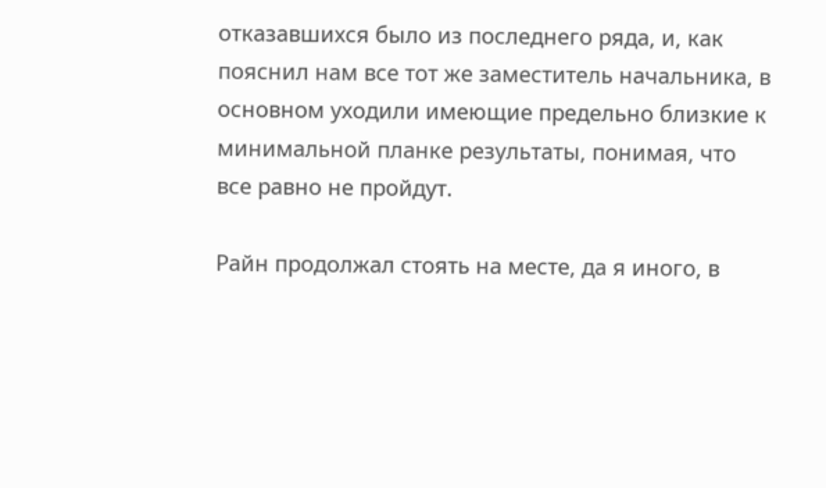отказавшихся было из последнего ряда, и, как пояснил нам все тот же заместитель начальника, в основном уходили имеющие предельно близкие к минимальной планке результаты, понимая, что все равно не пройдут.

Райн продолжал стоять на месте, да я иного, в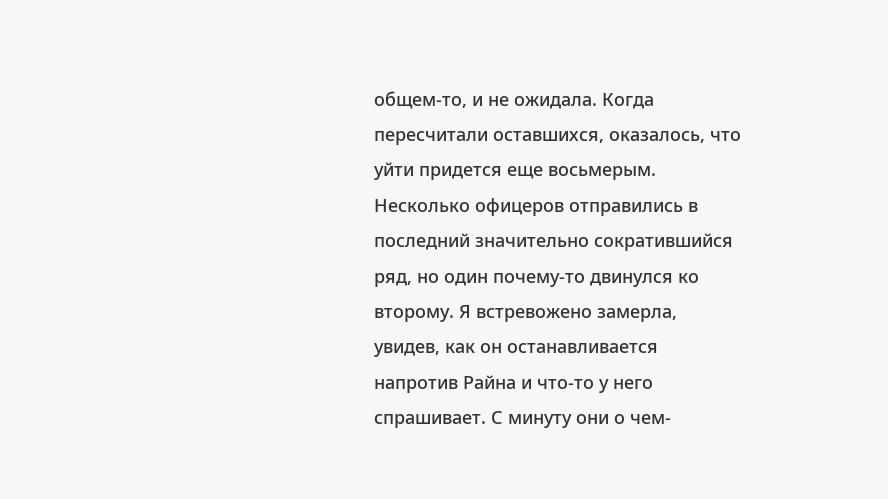общем-то, и не ожидала. Когда пересчитали оставшихся, оказалось, что уйти придется еще восьмерым. Несколько офицеров отправились в последний значительно сократившийся ряд, но один почему-то двинулся ко второму. Я встревожено замерла, увидев, как он останавливается напротив Райна и что-то у него спрашивает. С минуту они о чем-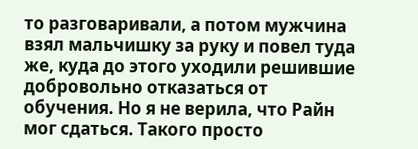то разговаривали, а потом мужчина взял мальчишку за руку и повел туда же, куда до этого уходили решившие добровольно отказаться от обучения. Но я не верила, что Райн мог сдаться. Такого просто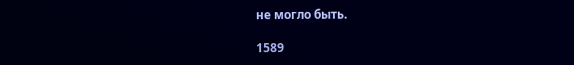не могло быть.

1589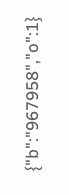{"b":"967958","o":1}